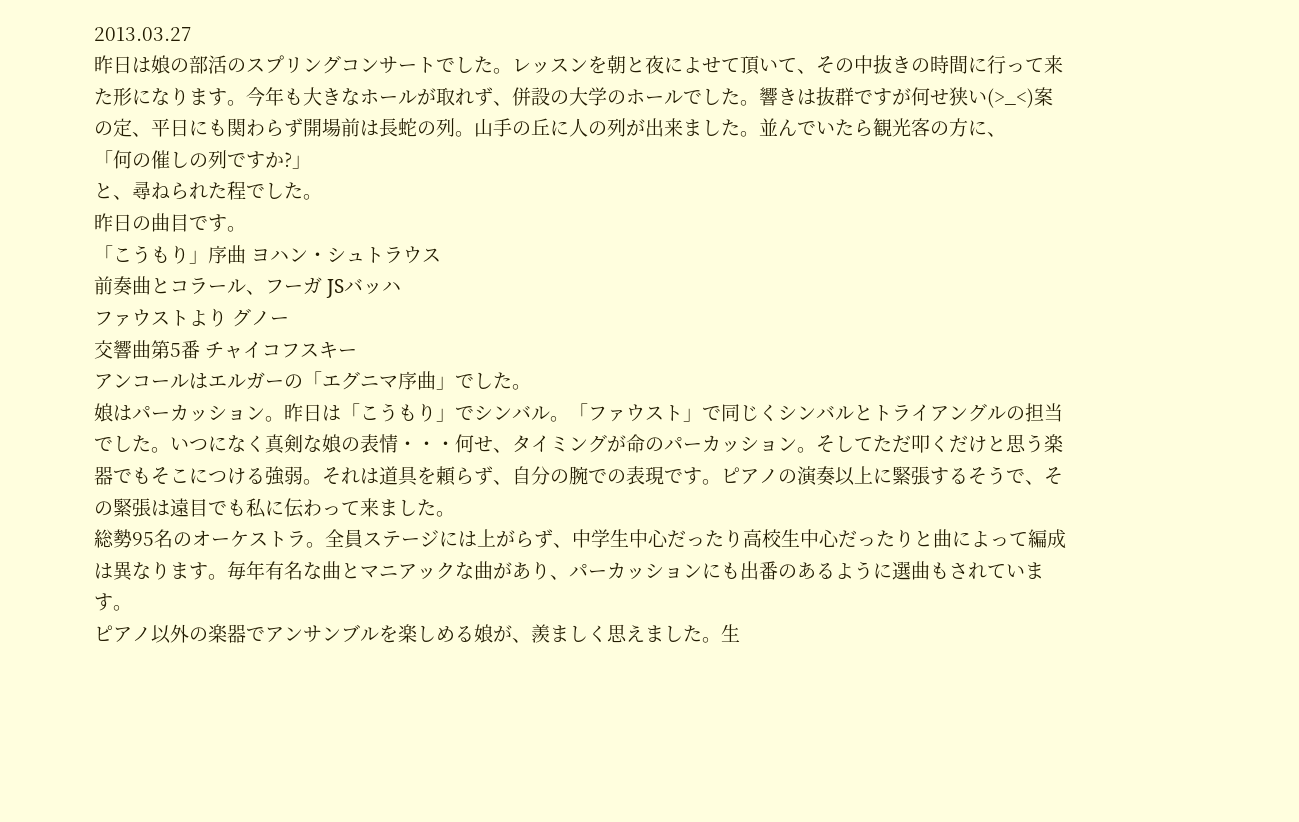2013.03.27
昨日は娘の部活のスプリングコンサートでした。レッスンを朝と夜によせて頂いて、その中抜きの時間に行って来た形になります。今年も大きなホールが取れず、併設の大学のホールでした。響きは抜群ですが何せ狭い(>_<)案の定、平日にも関わらず開場前は長蛇の列。山手の丘に人の列が出来ました。並んでいたら観光客の方に、
「何の催しの列ですか?」
と、尋ねられた程でした。
昨日の曲目です。
「こうもり」序曲 ヨハン・シュトラウス
前奏曲とコラール、フーガ JSバッハ
ファウストより グノー
交響曲第5番 チャイコフスキー
アンコールはエルガーの「エグニマ序曲」でした。
娘はパーカッション。昨日は「こうもり」でシンバル。「ファウスト」で同じくシンバルとトライアングルの担当でした。いつになく真剣な娘の表情・・・何せ、タイミングが命のパーカッション。そしてただ叩くだけと思う楽器でもそこにつける強弱。それは道具を頼らず、自分の腕での表現です。ピアノの演奏以上に緊張するそうで、その緊張は遠目でも私に伝わって来ました。
総勢95名のオーケストラ。全員ステージには上がらず、中学生中心だったり高校生中心だったりと曲によって編成は異なります。毎年有名な曲とマニアックな曲があり、パーカッションにも出番のあるように選曲もされています。
ピアノ以外の楽器でアンサンブルを楽しめる娘が、羨ましく思えました。生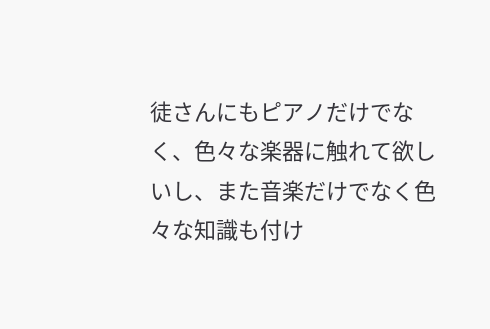徒さんにもピアノだけでなく、色々な楽器に触れて欲しいし、また音楽だけでなく色々な知識も付け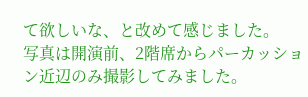て欲しいな、と改めて感じました。
写真は開演前、2階席からパーカッション近辺のみ撮影してみました。